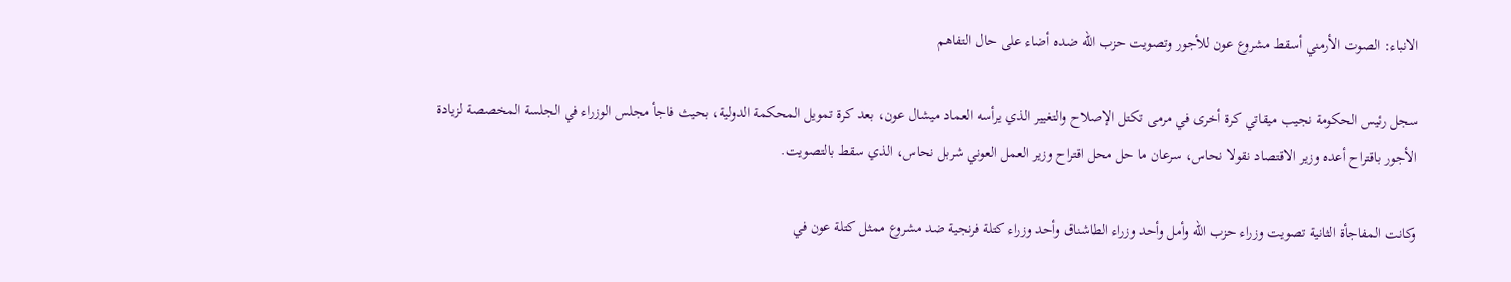الانباء: الصوت الأرمني أسقط مشروع عون للأجور وتصويت حزب الله ضده أضاء على حال التفاهم

سجل رئيس الحكومة نجيب ميقاتي كرة أخرى في مرمى تكتل الإصلاح والتغيير الذي يرأسه العماد ميشال عون، بعد كرة تمويل المحكمة الدولية، بحيث فاجأ مجلس الوزراء في الجلسة المخصصة لزيادة الأجور باقتراح أعده وزير الاقتصاد نقولا نحاس، سرعان ما حل محل اقتراح وزير العمل العوني شربل نحاس، الذي سقط بالتصويت.

وكانت المفاجأة الثانية تصويت وزراء حزب الله وأمل وأحد وزراء الطاشناق وأحد وزراء كتلة فرنجية ضد مشروع ممثل كتلة عون في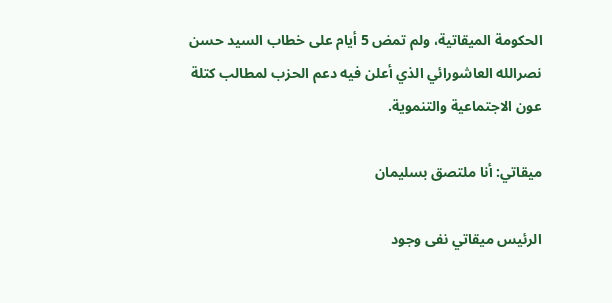الحكومة الميقاتية، ولم تمض 5 أيام على خطاب السيد حسن نصرالله العاشورائي الذي أعلن فيه دعم الحزب لمطالب كتلة عون الاجتماعية والتنموية.

ميقاتي: أنا ملتصق بسليمان

الرئيس ميقاتي نفى وجود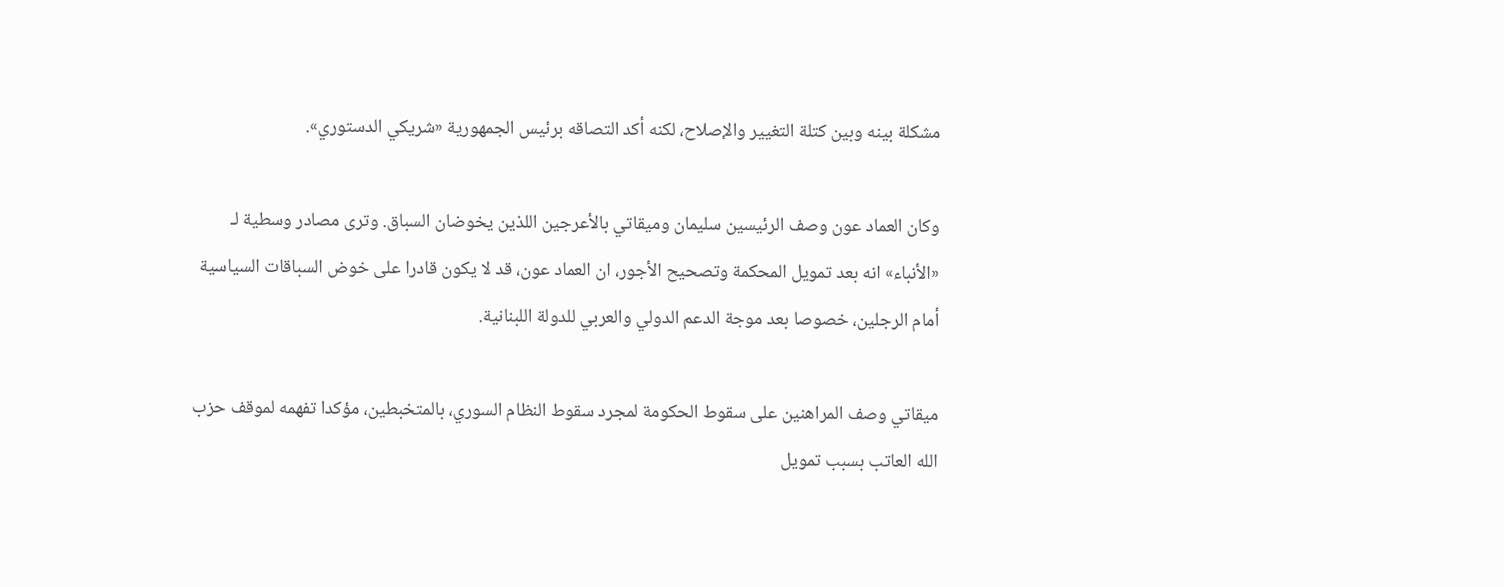مشكلة بينه وبين كتلة التغيير والإصلاح، لكنه أكد التصاقه برئيس الجمهورية «شريكي الدستوري».

وكان العماد عون وصف الرئيسين سليمان وميقاتي بالأعرجين اللذين يخوضان السباق. وترى مصادر وسطية لـ «الأنباء» انه بعد تمويل المحكمة وتصحيح الأجور، ان العماد عون، قد لا يكون قادرا على خوض السباقات السياسية أمام الرجلين، خصوصا بعد موجة الدعم الدولي والعربي للدولة اللبنانية.

ميقاتي وصف المراهنين على سقوط الحكومة لمجرد سقوط النظام السوري، بالمتخبطين، مؤكدا تفهمه لموقف حزب الله العاتب بسبب تمويل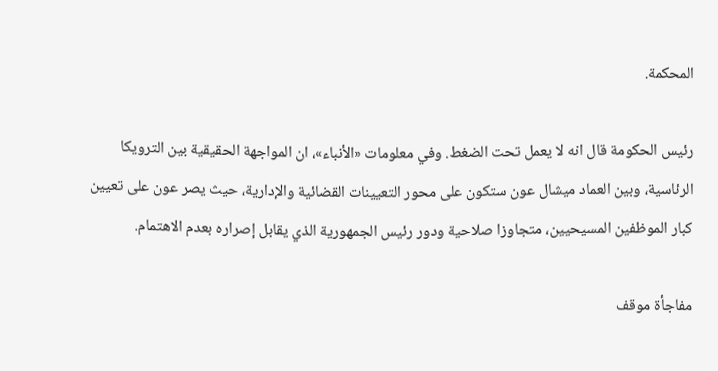المحكمة.

رئيس الحكومة قال انه لا يعمل تحت الضغط. وفي معلومات «الأنباء»، ان المواجهة الحقيقية بين الترويكا الرئاسية، وبين العماد ميشال عون ستكون على محور التعيينات القضائية والإدارية، حيث يصر عون على تعيين كبار الموظفين المسيحيين، متجاوزا صلاحية ودور رئيس الجمهورية الذي يقابل إصراره بعدم الاهتمام.

مفاجأة موقف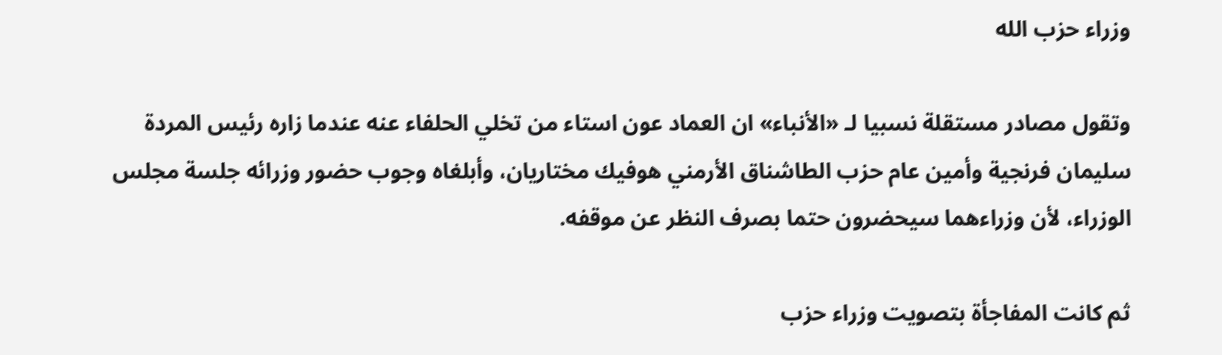وزراء حزب الله

وتقول مصادر مستقلة نسبيا لـ «الأنباء» ان العماد عون استاء من تخلي الحلفاء عنه عندما زاره رئيس المردة سليمان فرنجية وأمين عام حزب الطاشناق الأرمني هوفيك مختاريان، وأبلغاه وجوب حضور وزرائه جلسة مجلس الوزراء، لأن وزراءهما سيحضرون حتما بصرف النظر عن موقفه.

ثم كانت المفاجأة بتصويت وزراء حزب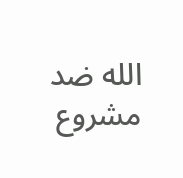الله ضد مشروع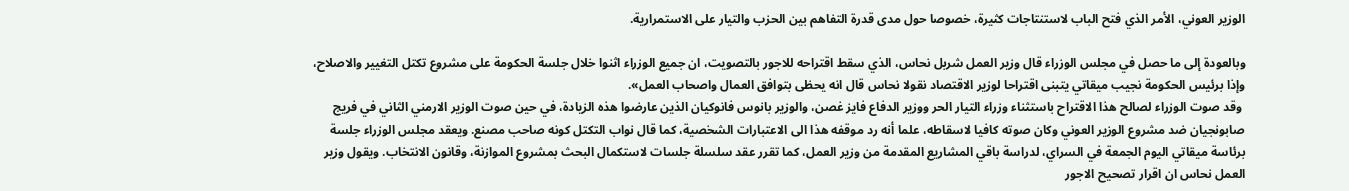الوزير العوني، الأمر الذي فتح الباب لاستنتاجات كثيرة، خصوصا حول مدى قدرة التفاهم بين الحزب والتيار على الاستمرارية.

وبالعودة إلى ما حصل في مجلس الوزراء قال وزير العمل شربل نحاس، الذي سقط اقتراحه للاجور بالتصويت، ان جميع الوزراء اثنوا خلال جلسة الحكومة على مشروع تكتل التغيير والاصلاح، وإذا برئيس الحكومة نجيب ميقاتي يتبنى اقتراحا لوزير الاقتصاد نقولا نحاس قال انه يحظى بتوافق العمال واصحاب العمل».
 وقد صوت الوزراء لصالح هذا الاقتراح باستثناء وزراء التيار الحر ووزير الدفاع فايز غصن، والوزير بانوس فانوكيان الذين عارضوا هذه الزيادة، في حين صوت الوزير الارمني الثاني في فريج صابونجيان ضد مشروع الوزير العوني وكان صوته كافيا لاسقاطه، علما أنه رد موقفه هذا الى الاعتبارات الشخصية، كما قال نواب التكتل كونه صاحب مصنع. ويعقد مجلس الوزراء جلسة برئاسة ميقاتي اليوم الجمعة في السراي، لدراسة باقي المشاريع المقدمة من وزير العمل، كما تقرر عقد سلسلة جلسات لاستكمال البحث بمشروع الموازنة، وقانون الانتخاب. ويقول وزير العمل نحاس ان اقرار تصحيح الاجور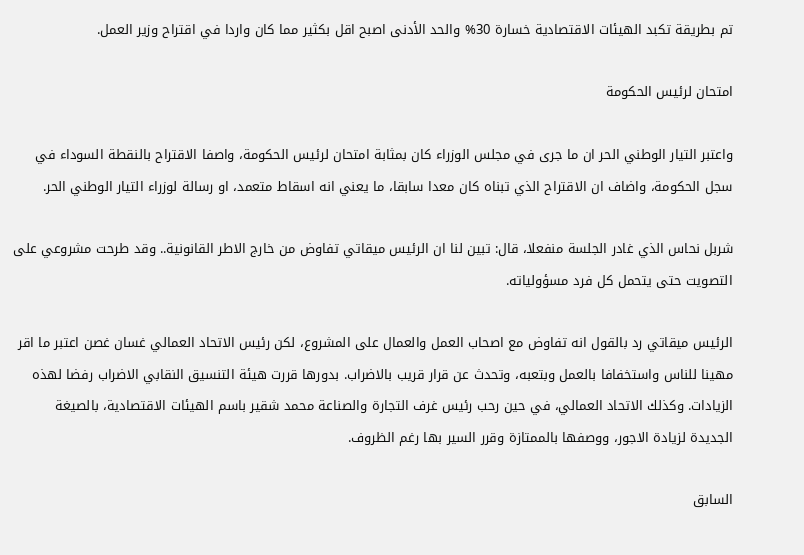تم بطريقة تكبد الهيئات الاقتصادية خسارة 30% والحد الأدنى اصبح اقل بكثير مما كان واردا في اقتراح وزير العمل.

امتحان لرئيس الحكومة

واعتبر التيار الوطني الحر ان ما جرى في مجلس الوزراء كان بمثابة امتحان لرئيس الحكومة، واصفا الاقتراح بالنقطة السوداء في سجل الحكومة، واضاف ان الاقتراح الذي تبناه كان معدا سابقا، ما يعني انه اسقاط متعمد، او رسالة لوزراء التيار الوطني الحر.

شربل نحاس الذي غادر الجلسة منفعلا، قال: تبين لنا ان الرئيس ميقاتي تفاوض من خارج الاطر القانونية.. وقد طرحت مشروعي على التصويت حتى يتحمل كل فرد مسؤولياته.

الرئيس ميقاتي رد بالقول انه تفاوض مع اصحاب العمل والعمال على المشروع، لكن رئيس الاتحاد العمالي غسان غصن اعتبر ما اقر مهينا للناس واستخفافا بالعمل وبتعبه، وتحدث عن قرار قريب بالاضراب. بدورها قررت هيئة التنسيق النقابي الاضراب رفضا لهذه الزيادات. وكذلك الاتحاد العمالي، في حين رحب رئيس غرف التجارة والصناعة محمد شقير باسم الهيئات الاقتصادية، بالصيغة الجديدة لزيادة الاجور، ووصفها بالممتازة وقرر السير بها رغم الظروف.

السابق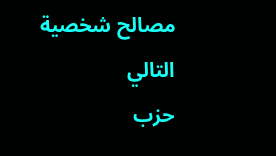مصالح شخصية
التالي
حزب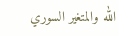الله والمتغير السوري